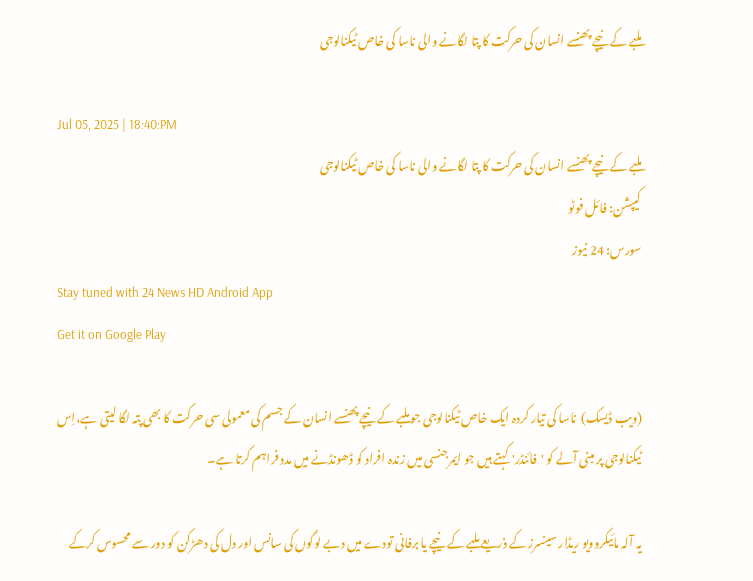ملبے کے نیچے پھنسے انسان کی حرکت کا پتا لگانے والی ناسا کی خاص ٹیکنالوجی

Jul 05, 2025 | 18:40:PM
ملبے کے نیچے پھنسے انسان کی حرکت کا پتا لگانے والی ناسا کی خاص ٹیکنالوجی
کیپشن: فائل فوٹو
سورس: 24 نیوز
Stay tuned with 24 News HD Android App
Get it on Google Play

(ویب ڈیسک)  ناسا کی تیار کردہ ایک خاص ٹیکنالوجی جو ملبے کے نیچے پھنسے انسان کے جسم کی معمولی سی حرکت کا بھی پتہ لگا لیتی ہے،اِس ٹیکنالوجی پر مبنی آلے کو 'فائنڈر' کہتے ہیں جو ایمرجنسی میں زندہ افراد کو ڈھونڈنے میں مدد فراہم کرتا ہے۔

یہ آلہ مائیکروویو ریڈار سینسرز کے ذریعے ملبے کے نیچے یا برفانی تودے میں دبے لوگوں کی سانس اور دل کی دھڑکن کو دور سے محسوس کرکے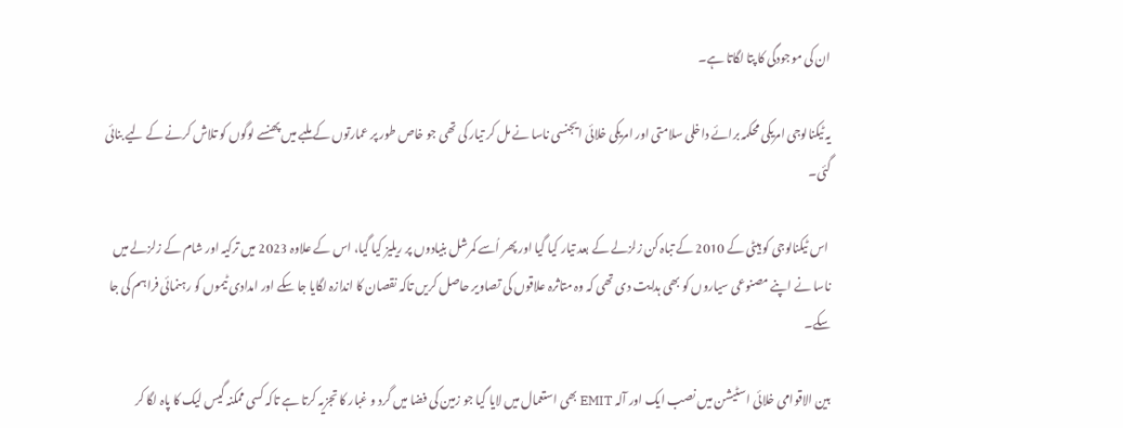ان کی موجودگی کا پتا لگاتا ہے۔

یہ ٹیکنالوجی امریکی محکمہ برائے داخلی سلامتی اور امریکی خلائی ایجنسی ناسا نے مل کر تیار کی تھی جو خاص طور پر عمارتوں کے ملبے میں پھنسے لوگوں کو تلاش کرنے کے لیے بنائی گئی۔

 اس ٹیکنالوجی کو ہیٹی کے 2010 کے تباہ کن زلزلے کے بعد تیار کیا گیا اور پھر اُسے کمرشل بنیادوں پر ریلیز کیا گیا، اس کے علاوہ 2023 میں ترکیہ اور شام کے زلزلے میں ناسا نے اپنے مصنوعی سیاروں کو بھی ہدایت دی تھی کہ وہ متاثرہ علاقوں کی تصاویر حاصل کریں تاکہ نقصان کا اندازہ لگایا جا سکے اور امدادی ٹیموں کو رہنمائی فراہم کی جا سکے۔

بین الاقوامی خلائی اسٹیشن میں نصب ایک اور آلہ EMIT بھی استعمال میں لایا گیا جو زمین کی فضا میں گرد و غبار کا تجزیہ کرتا ہے تاکہ کسی ممکنہ گیس لیک کا پاہ لگا کر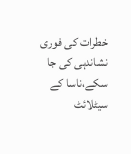خطرات کی فوری نشاندہی کی جا سکے،ناسا کے سیٹلائٹ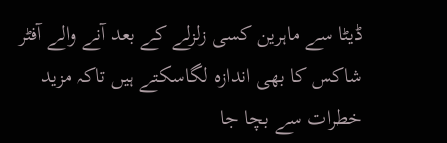ڈیٹا سے ماہرین کسی زلزلے کے بعد آنے والے آفٹر شاکس کا بھی اندازہ لگاسکتے ہیں تاکہ مزید خطرات سے بچا جا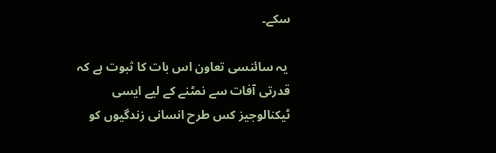سکے۔

 یہ سائنسی تعاون اس بات کا ثبوت ہے کہ قدرتی آفات سے نمٹنے کے لیے ایسی ٹیکنالوجیز کس طرح انسانی زندگیوں کو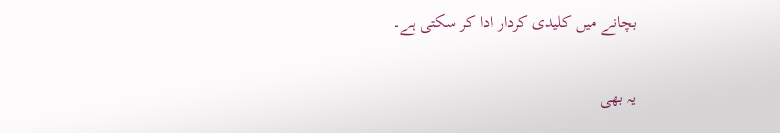بچانے میں کلیدی کردار ادا کر سکتی ہے۔

یہ بھی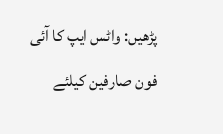پڑھیں: واٹس ایپ کا آئی فون صارفین کیلئے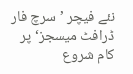نئے فیچر ’سرچ فار ڈرافٹ میسجز‘ پر کام شروع